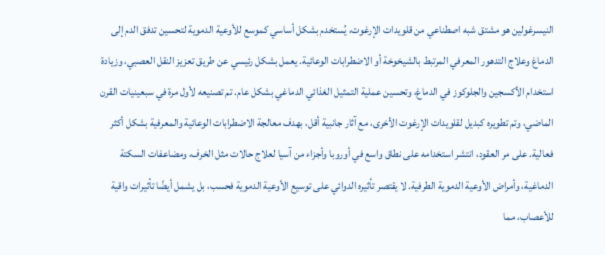النيسرغولين هو مشتق شبه اصطناعي من قلويدات الإرغوت، يُستخدم بشكل أساسي كموسع للأوعية الدموية لتحسين تدفق الدم إلى الدماغ وعلاج التدهور المعرفي المرتبط بالشيخوخة أو الاضطرابات الوعائية. يعمل بشكل رئيسي عن طريق تعزيز النقل العصبي، وزيادة استخدام الأكسجين والجلوكوز في الدماغ، وتحسين عملية التمثيل الغذائي الدماغي بشكل عام. تم تصنيعه لأول مرة في سبعينيات القرن الماضي، وتم تطويره كبديل لقلويدات الإرغوت الأخرى، مع آثار جانبية أقل، بهدف معالجة الاضطرابات الوعائية والمعرفية بشكل أكثر فعالية. على مر العقود، انتشر استخدامه على نطاق واسع في أوروبا وأجزاء من آسيا لعلاج حالات مثل الخرف، ومضاعفات السكتة الدماغية، وأمراض الأوعية الدموية الطرفية. لا يقتصر تأثيره الدوائي على توسيع الأوعية الدموية فحسب، بل يشمل أيضًا تأثيرات واقية للأعصاب، مما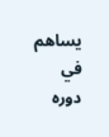يساهم في دوره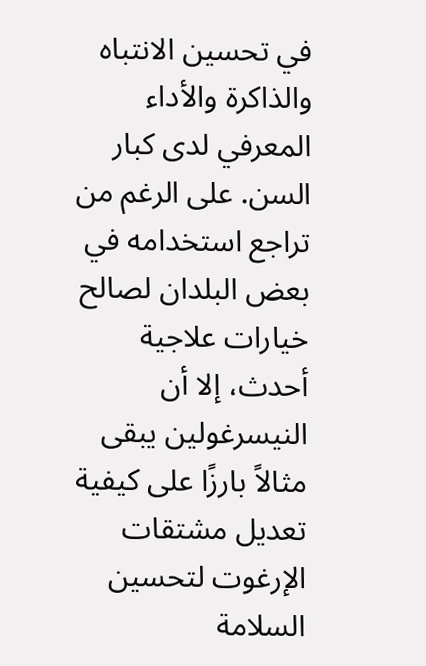في تحسين الانتباه والذاكرة والأداء المعرفي لدى كبار السن. على الرغم من تراجع استخدامه في بعض البلدان لصالح خيارات علاجية أحدث، إلا أن النيسرغولين يبقى مثالاً بارزًا على كيفية تعديل مشتقات الإرغوت لتحسين السلامة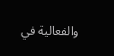والفعالية في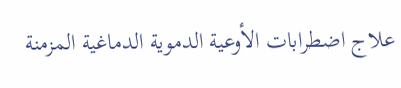علاج اضطرابات الأوعية الدموية الدماغية المزمنة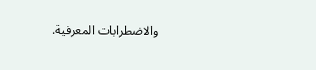والاضطرابات المعرفية.